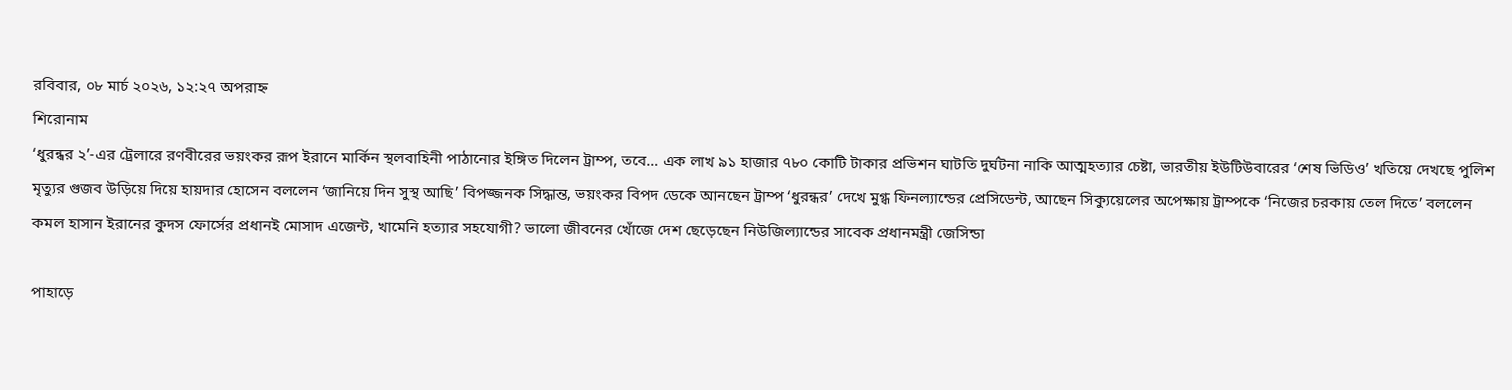রবিবার, ০৮ মার্চ ২০২৬, ১২:২৭ অপরাহ্ন
শিরোনাম
‘ধুরন্ধর ২’-এর ট্রেলারে রণবীরের ভয়ংকর রূপ ইরানে মার্কিন স্থলবাহিনী পাঠানোর ইঙ্গিত দিলেন ট্রাম্প, তবে… এক লাখ ৯১ হাজার ৭৮০ কোটি টাকার প্রভিশন ঘাটতি দুর্ঘটনা নাকি আত্মহত্যার চেষ্টা, ভারতীয় ইউটিউবারের ‘শেষ ভিডিও’ খতিয়ে দেখছে পুলিশ মৃত্যুর গুজব উড়িয়ে দিয়ে হায়দার হোসেন বললেন ‘জানিয়ে দিন সুস্থ আছি’ বিপজ্জনক সিদ্ধান্ত, ভয়ংকর বিপদ ডেকে আনছেন ট্রাম্প ‘ধুরন্ধর’ দেখে মুগ্ধ ফিনল্যান্ডের প্রেসিডেন্ট, আছেন সিক্যুয়েলের অপেক্ষায় ট্রাম্পকে ‘নিজের চরকায় তেল দিতে’ বললেন কমল হাসান ইরানের কুদস ফোর্সের প্রধানই মোসাদ এজেন্ট, খামেনি হত্যার সহযোগী? ভালো জীবনের খোঁজে দেশ ছেড়েছেন নিউজিল্যান্ডের সাবেক প্রধানমন্ত্রী জেসিন্ডা

পাহাড়ে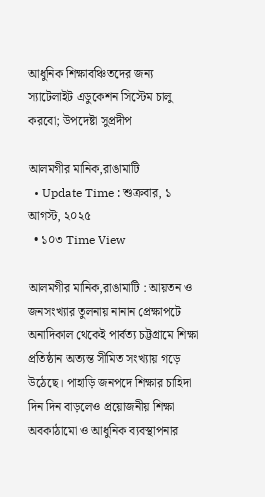আধুনিক শিক্ষাবঞ্চিতদের জন্য স্যাটেলাইট এডুকেশন সিস্টেম চালু করবো; উপদেষ্টা সুপ্রদীপ

আলমগীর মানিক,রাঙামাটি
  • Update Time : শুক্রবার, ১ আগস্ট, ২০২৫
  • ১০৩ Time View

আলমগীর মানিক,রাঙামাটি : আয়তন ও জনসংখ্যার তুলনায় নানান প্রেক্ষাপটে অনাদিকাল থেকেই পার্বত্য চট্টগ্রামে শিক্ষা প্রতিষ্ঠান অত্যন্ত সীমিত সংখ্যায় গড়ে উঠেছে। পাহাড়ি জনপদে শিক্ষার চাহিদা দিন দিন বাড়লেও প্রয়োজনীয় শিক্ষা অবকাঠামো ও আধুনিক ব্যবস্থাপনার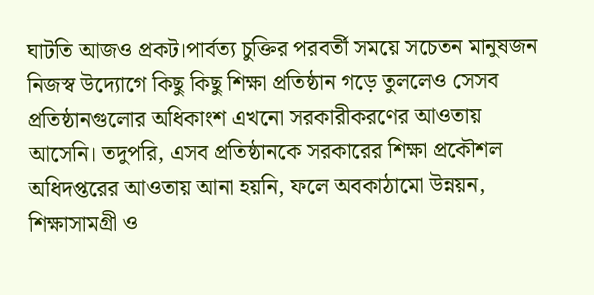ঘাটতি আজও প্রকট।পার্বত্য চুক্তির পরবর্তী সময়ে সচেতন মানুষজন নিজস্ব উদ্যোগে কিছু কিছু শিক্ষা প্রতিষ্ঠান গড়ে তুললেও সেসব প্রতিষ্ঠানগুলোর অধিকাংশ এখনো সরকারীকরণের আওতায় আসেনি। তদুপরি, এসব প্রতিষ্ঠানকে সরকারের শিক্ষা প্রকৌশল অধিদপ্তরের আওতায় আনা হয়নি, ফলে অবকাঠামো উন্নয়ন, শিক্ষাসামগ্রী ও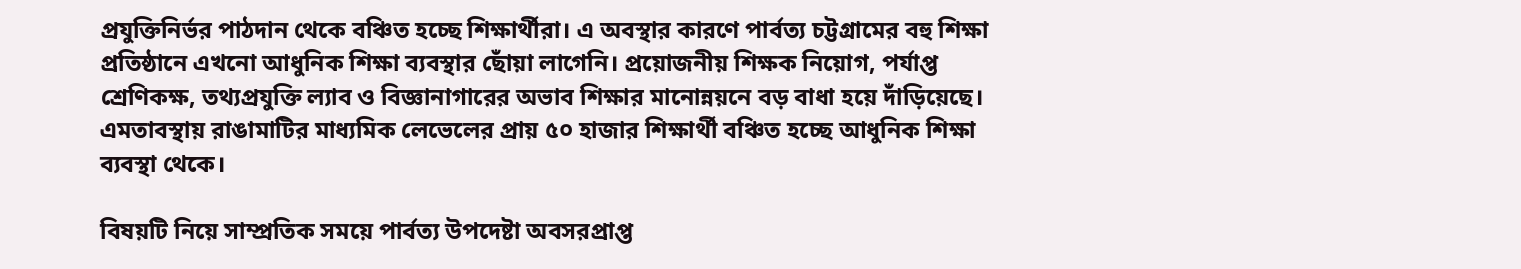প্রযুক্তিনির্ভর পাঠদান থেকে বঞ্চিত হচ্ছে শিক্ষার্থীরা। এ অবস্থার কারণে পার্বত্য চট্টগ্রামের বহু শিক্ষা প্রতিষ্ঠানে এখনো আধুনিক শিক্ষা ব্যবস্থার ছোঁয়া লাগেনি। প্রয়োজনীয় শিক্ষক নিয়োগ, পর্যাপ্ত শ্রেণিকক্ষ, তথ্যপ্রযুক্তি ল্যাব ও বিজ্ঞানাগারের অভাব শিক্ষার মানোন্নয়নে বড় বাধা হয়ে দাঁড়িয়েছে। এমতাবস্থায় রাঙামাটির মাধ্যমিক লেভেলের প্রায় ৫০ হাজার শিক্ষার্থী বঞ্চিত হচ্ছে আধুনিক শিক্ষা ব্যবস্থা থেকে।

বিষয়টি নিয়ে সাম্প্রতিক সময়ে পার্বত্য উপদেষ্টা অবসরপ্রাপ্ত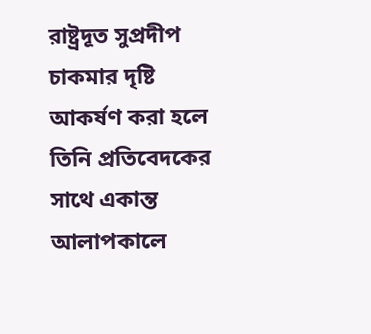রাষ্ট্রদূত সুপ্রদীপ চাকমার দৃষ্টি আকর্ষণ করা হলে তিনি প্রতিবেদকের সাথে একান্ত আলাপকালে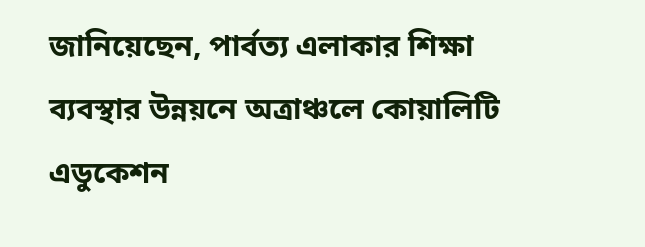জানিয়েছেন, পার্বত্য এলাকার শিক্ষা ব্যবস্থার উন্নয়নে অত্রাঞ্চলে কোয়ালিটি এডুকেশন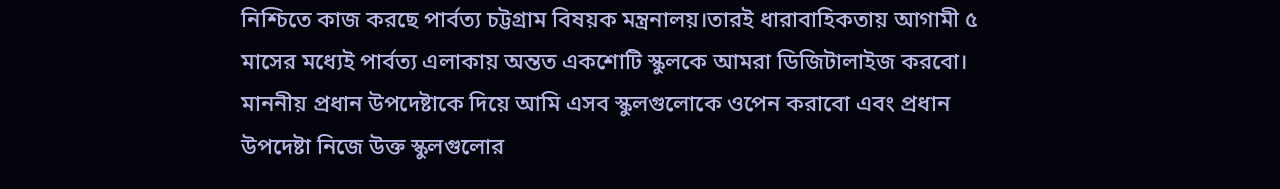নিশ্চিতে কাজ করছে পার্বত্য চট্টগ্রাম বিষয়ক মন্ত্রনালয়।তারই ধারাবাহিকতায় আগামী ৫ মাসের মধ্যেই পার্বত্য এলাকায় অন্তত একশোটি স্কুলকে আমরা ডিজিটালাইজ করবো। মাননীয় প্রধান উপদেষ্টাকে দিয়ে আমি এসব স্কুলগুলোকে ওপেন করাবো এবং প্রধান উপদেষ্টা নিজে উক্ত স্কুলগুলোর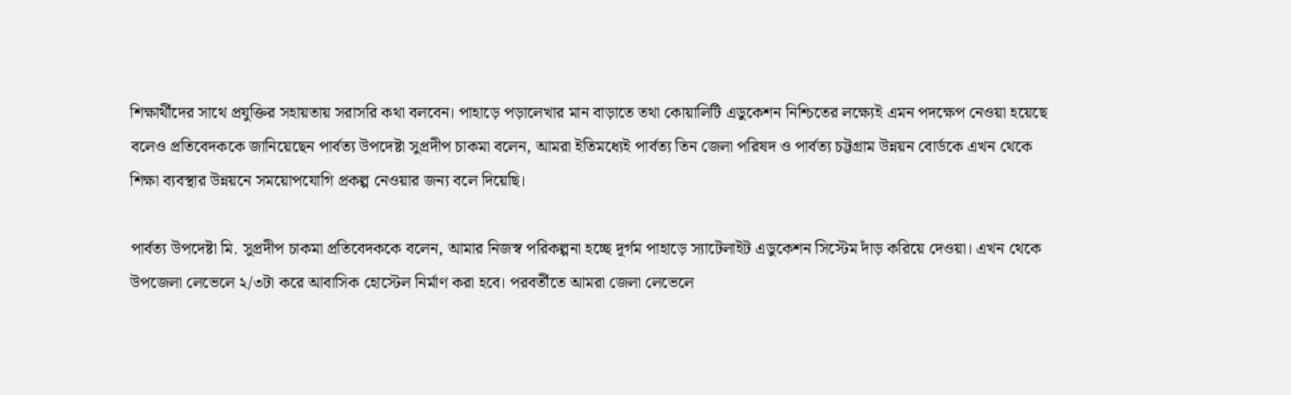শিক্ষার্থীদের সাথে প্রযুক্তির সহায়তায় সরাসরি কথা বলবেন। পাহাড়ে পড়ালেখার মান বাড়াতে তথা কোয়ালিটি এডুকেশন নিশ্চিতের লক্ষ্যেই এমন পদক্ষেপ নেওয়া হয়েছে বলেও প্রতিবেদককে জানিয়েছেন পার্বত্য উপদেষ্টা সুপ্রদীপ চাকমা বলেন, আমরা ইতিমধ্যেই পার্বত্য তিন জেলা পরিষদ ও পার্বত্য চট্টগ্রাম উন্নয়ন বোর্ডকে এখন থেকে শিক্ষা ব্যবস্থার উন্নয়নে সময়োপযোগি প্রকল্প নেওয়ার জন্য বলে দিয়েছি।

পার্বত্য উপদেষ্টা মি. সুপ্রদীপ চাকমা প্রতিবেদককে বলেন, আমার নিজস্ব পরিকল্পনা হচ্ছে দূর্গম পাহাড়ে স্যাটেলাইট এডুকেশন সিস্টেম দাঁড় করিয়ে দেওয়া। এখন থেকে উপজেলা লেভেলে ২/৩টা করে আবাসিক হোস্টেল নির্মাণ করা হবে। পরবর্তীতে আমরা জেলা লেভেলে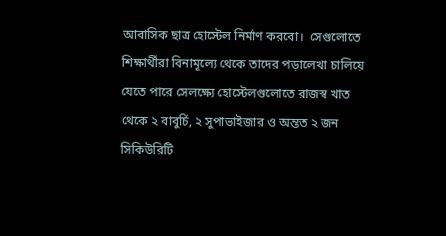আবাসিক ছাত্র হোস্টেল নির্মাণ করবো।  সেগুলোতে শিক্ষার্থীরা বিনামূল্যে থেকে তাদের পড়ালেখা চালিয়ে যেতে পারে সেলক্ষ্যে হোস্টেলগুলোতে রাজস্ব খাত থেকে ২ বাবুর্চি, ২ সুপাভাইজার ও অন্তত ২ জন সিকিউরিটি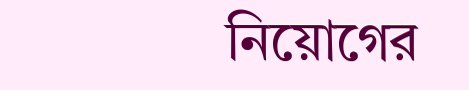নিয়োগের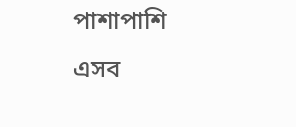পাশাপাশি এসব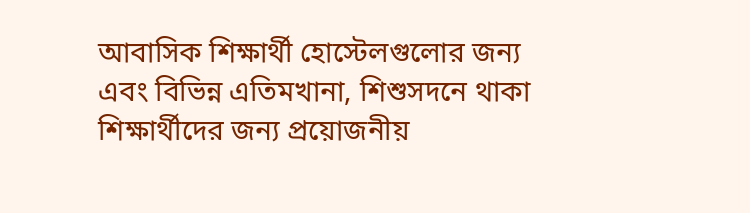আবাসিক শিক্ষার্থী হোস্টেলগুলোর জন্য এবং বিভিন্ন এতিমখানা, শিশুসদনে থাকা শিক্ষার্থীদের জন্য প্রয়োজনীয়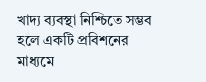খাদ্য ব্যবস্থা নিশ্চিতে সম্ভব হলে একটি প্রবিশনের মাধ্যমে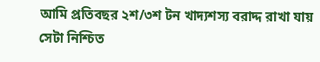আমি প্রতিবছর ২শ/৩শ টন খাদ্যশস্য বরাদ্দ রাখা যায় সেটা নিশ্চিত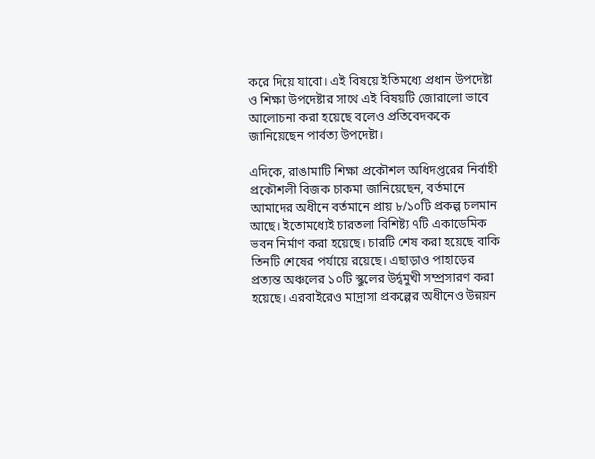করে দিয়ে যাবো। এই বিষয়ে ইতিমধ্যে প্রধান উপদেষ্টা ও শিক্ষা উপদেষ্টার সাথে এই বিষয়টি জোরালো ভাবে আলোচনা করা হয়েছে বলেও প্রতিবেদককে জানিয়েছেন পার্বত্য উপদেষ্টা।

এদিকে, রাঙামাটি শিক্ষা প্রকৌশল অধিদপ্তরের নির্বাহী প্রকৌশলী বিজক চাকমা জানিয়েছেন, বর্তমানে আমাদের অধীনে বর্তমানে প্রায় ৮/১০টি প্রকল্প চলমান আছে। ইতোমধ্যেই চারতলা বিশিষ্ট্য ৭টি একাডেমিক ভবন নির্মাণ করা হয়েছে। চারটি শেষ করা হয়েছে বাকি তিনটি শেষের পর্যায়ে রয়েছে। এছাড়াও পাহাড়ের প্রত্যন্ত অঞ্চলের ১০টি স্কুলের উর্দ্বমুখী সম্প্রসারণ করা হয়েছে। এরবাইরেও মাদ্রাসা প্রকল্পের অধীনেও উন্নয়ন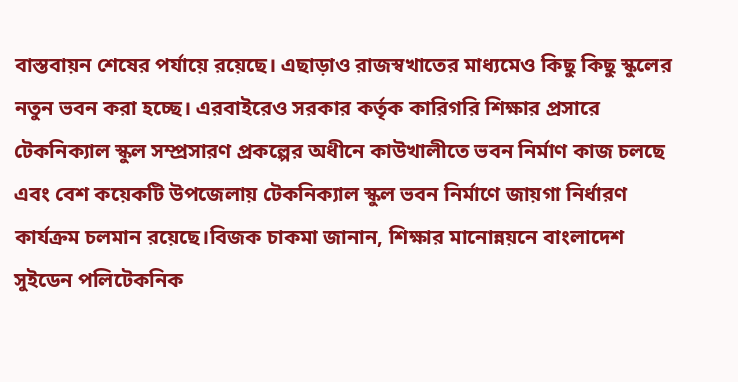বাস্তবায়ন শেষের পর্যায়ে রয়েছে। এছাড়াও রাজস্বখাতের মাধ্যমেও কিছু কিছু স্কুলের নতুন ভবন করা হচ্ছে। এরবাইরেও সরকার কর্তৃক কারিগরি শিক্ষার প্রসারে টেকনিক্যাল স্কুল সম্প্রসারণ প্রকল্পের অধীনে কাউখালীতে ভবন নির্মাণ কাজ চলছে এবং বেশ কয়েকটি উপজেলায় টেকনিক্যাল স্কুল ভবন নির্মাণে জায়গা নির্ধারণ কার্যক্রম চলমান রয়েছে।বিজক চাকমা জানান, শিক্ষার মানোন্নয়নে বাংলাদেশ সুইডেন পলিটেকনিক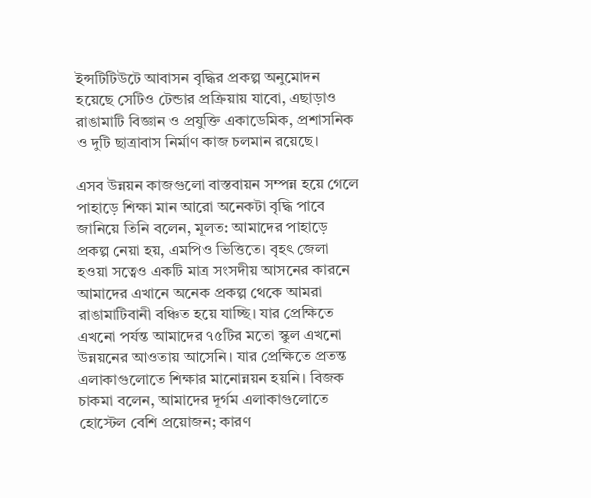ইন্সটিটিউটে আবাসন বৃদ্ধির প্রকল্প অনুমোদন হয়েছে সেটিও টেন্ডার প্রক্রিয়ায় যাবো, এছাড়াও রাঙামাটি বিজ্ঞান ও প্রযুক্তি একাডেমিক, প্রশাসনিক ও দুটি ছাত্রাবাস নির্মাণ কাজ চলমান রয়েছে।

এসব উন্নয়ন কাজগুলো বাস্তবায়ন সম্পন্ন হয়ে গেলে পাহাড়ে শিক্ষা মান আরো অনেকটা বৃদ্ধি পাবে জানিয়ে তিনি বলেন, মূলত: আমাদের পাহাড়ে প্রকল্প নেয়া হয়, এমপিও ভিত্তিতে। বৃহৎ জেলা হওয়া সত্বেও একটি মাত্র সংসদীয় আসনের কারনে আমাদের এখানে অনেক প্রকল্প থেকে আমরা রাঙামাটিবানী বঞ্চিত হয়ে যাচ্ছি। যার প্রেক্ষিতে এখনো পর্যন্ত আমাদের ৭৫টির মতো স্কুল এখনো উন্নয়নের আওতায় আসেনি। যার প্রেক্ষিতে প্রতন্ত এলাকাগুলোতে শিক্ষার মানোন্নয়ন হয়নি। বিজক চাকমা বলেন, আমাদের দূর্গম এলাকাগুলোতে হোস্টেল বেশি প্রয়োজন; কারণ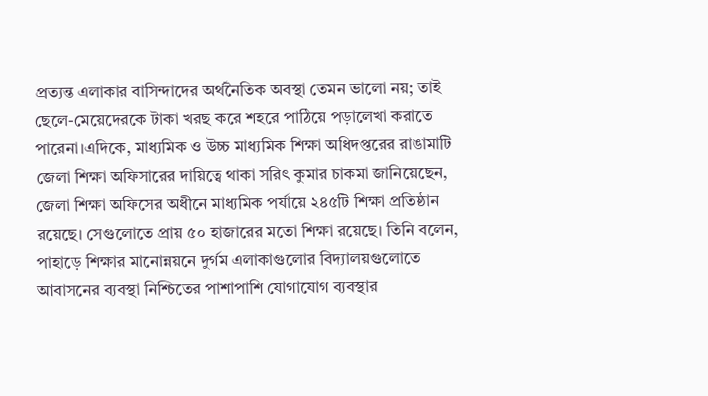প্রত্যন্ত এলাকার বাসিন্দাদের অর্থনৈতিক অবস্থা তেমন ভালো নয়; তাই ছেলে-মেয়েদেরকে টাকা খরছ করে শহরে পাঠিয়ে পড়ালেখা করাতে পারেনা।এদিকে, মাধ্যমিক ও উচ্চ মাধ্যমিক শিক্ষা অধিদপ্তরের রাঙামাটি জেলা শিক্ষা অফিসারের দায়িত্বে থাকা সরিৎ কুমার চাকমা জানিয়েছেন, জেলা শিক্ষা অফিসের অধীনে মাধ্যমিক পর্যায়ে ২৪৫টি শিক্ষা প্রতিষ্ঠান রয়েছে। সেগুলোতে প্রায় ৫০ হাজারের মতো শিক্ষা রয়েছে। তিনি বলেন, পাহাড়ে শিক্ষার মানোন্নয়নে দুর্গম এলাকাগুলোর বিদ্যালয়গুলোতে আবাসনের ব্যবস্থা নিশ্চিতের পাশাপাশি যোগাযোগ ব্যবস্থার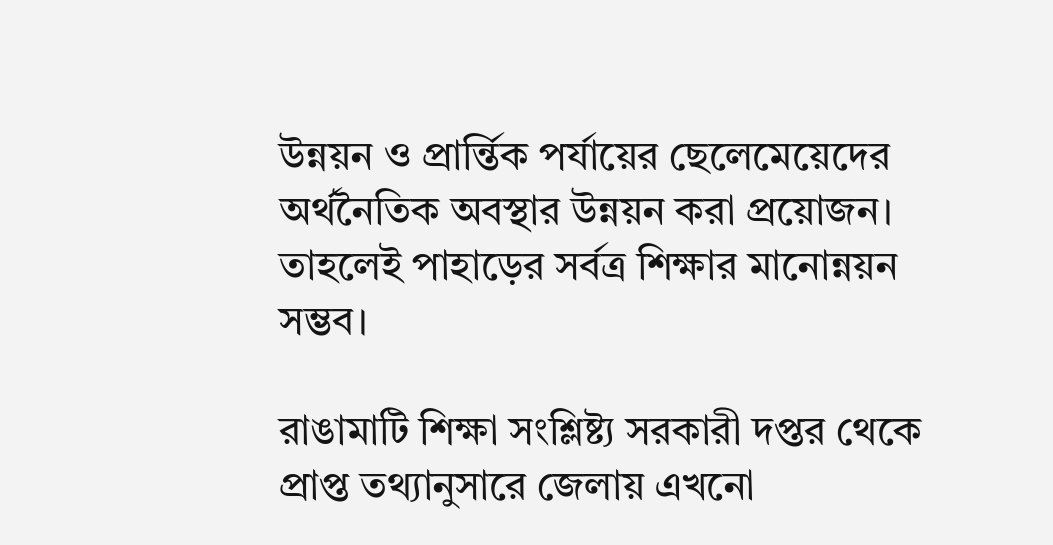উন্নয়ন ও প্রার্ন্তিক পর্যায়ের ছেলেমেয়েদের অর্থনৈতিক অবস্থার উন্নয়ন করা প্রয়োজন। তাহলেই পাহাড়ের সর্বত্র শিক্ষার মানোন্নয়ন সম্ভব।

রাঙামাটি শিক্ষা সংশ্লিষ্ট্য সরকারী দপ্তর থেকে প্রাপ্ত তথ্যানুসারে জেলায় এখনো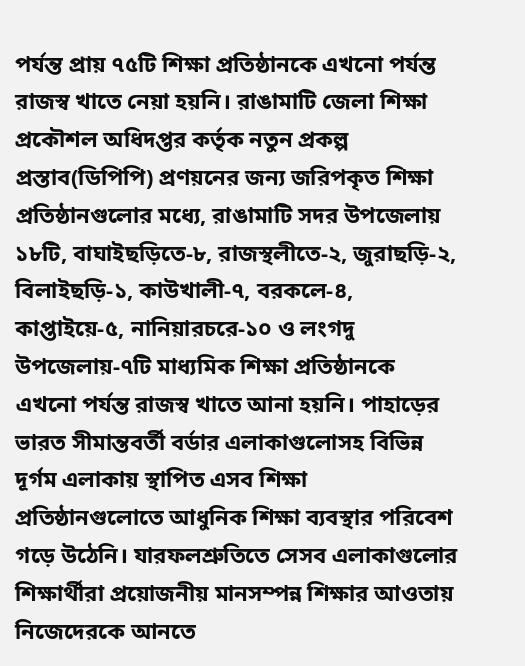পর্যন্ত প্রায় ৭৫টি শিক্ষা প্রতিষ্ঠানকে এখনো পর্যন্ত রাজস্ব খাতে নেয়া হয়নি। রাঙামাটি জেলা শিক্ষা প্রকৌশল অধিদপ্তর কর্তৃক নতুন প্রকল্প প্রস্তাব(ডিপিপি) প্রণয়নের জন্য জরিপকৃত শিক্ষা প্রতিষ্ঠানগুলোর মধ্যে, রাঙামাটি সদর উপজেলায় ১৮টি, বাঘাইছড়িতে-৮, রাজস্থলীতে-২, জুরাছড়ি-২, বিলাইছড়ি-১, কাউখালী-৭, বরকলে-৪, কাপ্তাইয়ে-৫, নানিয়ারচরে-১০ ও লংগদু উপজেলায়-৭টি মাধ্যমিক শিক্ষা প্রতিষ্ঠানকে এখনো পর্যন্ত রাজস্ব খাতে আনা হয়নি। পাহাড়ের ভারত সীমান্তবর্তী বর্ডার এলাকাগুলোসহ বিভিন্ন দূর্গম এলাকায় স্থাপিত এসব শিক্ষা প্রতিষ্ঠানগুলোতে আধুনিক শিক্ষা ব্যবস্থার পরিবেশ গড়ে উঠেনি। যারফলশ্রুতিতে সেসব এলাকাগুলোর শিক্ষার্থীরা প্রয়োজনীয় মানসম্পন্ন শিক্ষার আওতায় নিজেদেরকে আনতে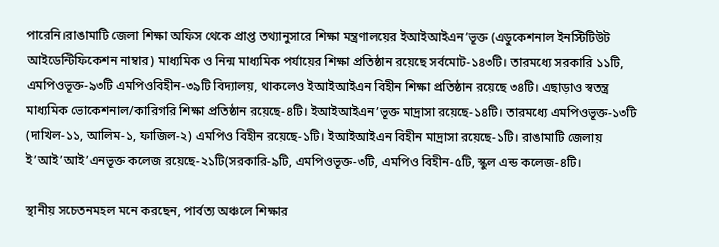পারেনি।রাঙামাটি জেলা শিক্ষা অফিস থেকে প্রাপ্ত তথ্যানুসারে শিক্ষা মন্ত্রণালয়ের ইআইআইএন’ভূক্ত (এডুকেশনাল ইনস্টিটিউট আইডেন্টিফিকেশন নাম্বার) মাধ্যমিক ও নিন্ম মাধ্যমিক পর্যায়ের শিক্ষা প্রতিষ্ঠান রয়েছে সর্বমোট-১৪৩টি। তারমধ্যে সরকারি ১১টি, এমপিওভূক্ত-৯৩টি এমপিওবিহীন-৩৯টি বিদ্যালয়, থাকলেও ইআইআইএন বিহীন শিক্ষা প্রতিষ্ঠান রয়েছে ৩৪টি। এছাড়াও স্বতন্ত্র মাধ্যমিক ভোকেশনাল/কারিগরি শিক্ষা প্রতিষ্ঠান রয়েছে-৪টি। ইআইআইএন’ভূক্ত মাদ্রাসা রয়েছে-১৪টি। তারমধ্যে এমপিওভূক্ত-১৩টি (দাখিল-১১, আলিম-১, ফাজিল-২) এমপিও বিহীন রয়েছে-১টি। ইআইআইএন বিহীন মাদ্রাসা রয়েছে-১টি। রাঙামাটি জেলায় ই’আই’আই’এনভূক্ত কলেজ রয়েছে-২১টি(সরকারি-৯টি, এমপিওভূক্ত-৩টি, এমপিও বিহীন-৫টি, স্কুল এন্ড কলেজ-৪টি।

স্থানীয় সচেতনমহল মনে করছেন, পার্বত্য অঞ্চলে শিক্ষার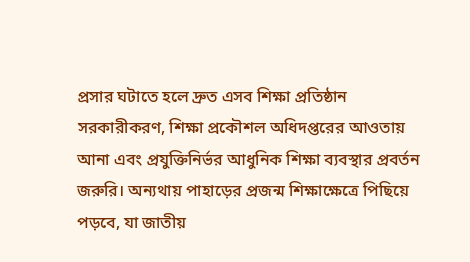প্রসার ঘটাতে হলে দ্রুত এসব শিক্ষা প্রতিষ্ঠান সরকারীকরণ, শিক্ষা প্রকৌশল অধিদপ্তরের আওতায় আনা এবং প্রযুক্তিনির্ভর আধুনিক শিক্ষা ব্যবস্থার প্রবর্তন জরুরি। অন্যথায় পাহাড়ের প্রজন্ম শিক্ষাক্ষেত্রে পিছিয়ে পড়বে, যা জাতীয়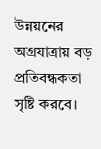উন্নয়নের অগ্রযাত্রায় বড় প্রতিবন্ধকতা সৃষ্টি করবে।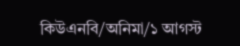কিউএনবি/অনিমা/১ আগস্ট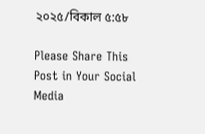২০২৫/বিকাল ৫:৫৮

Please Share This Post in Your Social Media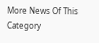More News Of This Category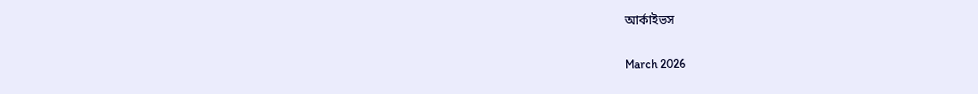আর্কাইভস

March 2026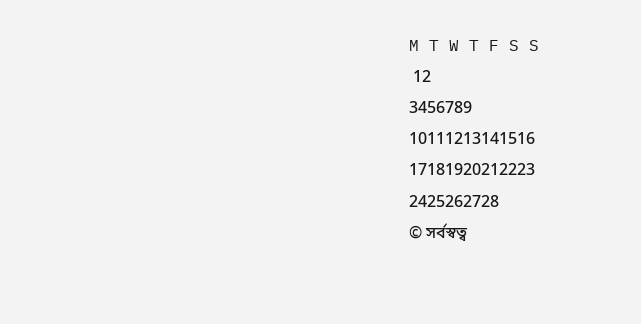M T W T F S S
 12
3456789
10111213141516
17181920212223
2425262728
© সর্বস্বত্ব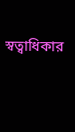স্বত্বাধিকার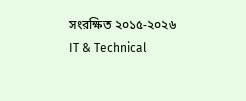সংরক্ষিত ২০১৫-২০২৬
IT & Technical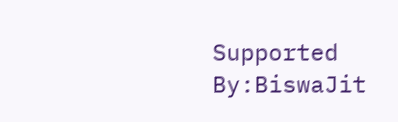Supported By:BiswaJit